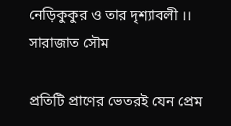নেড়িকুকুর ও তার দৃশ্যাবলী ।। সারাজাত সৌম

প্রতিটি প্রাণের ভেতরই যেন প্রেম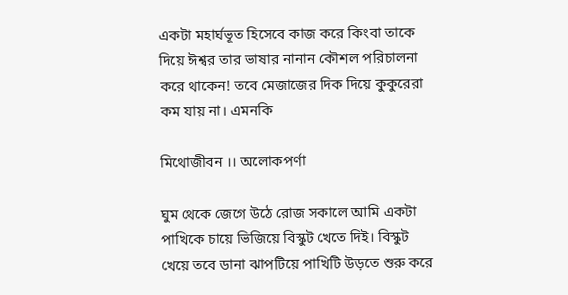একটা মহার্ঘভূত হিসেবে কাজ করে কিংবা তাকে দিয়ে ঈশ্বর তার ভাষার নানান কৌশল পরিচালনা করে থাকেন! তবে মেজাজের দিক দিয়ে কুকুরেরা কম যায় না। এমনকি

মিথোজীবন ।। অলোকপর্ণা

ঘুম থেকে জেগে উঠে রোজ সকালে আমি একটা পাখিকে চায়ে ভিজিয়ে বিস্কুট খেতে দিই। বিস্কুট খেয়ে তবে ডানা ঝাপটিয়ে পাখিটি উড়তে শুরু করে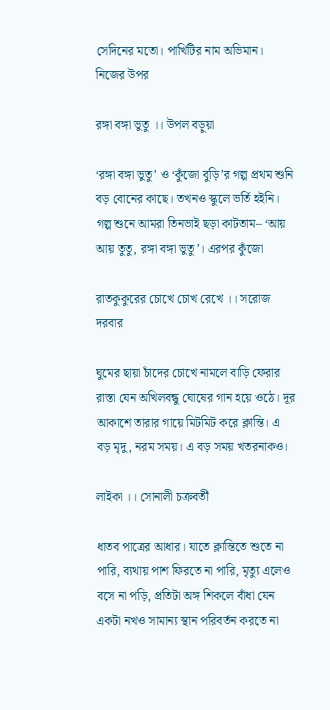সেদিনের মতো। পাখিটির নাম অভিমান। নিজের উপর

রঙ্গা বঙ্গা ভুতু ।। উপল বড়ুয়া

‘রঙ্গা বঙ্গা ভুতু’ ও ‘কুঁজো বুড়ি’র গল্প প্রথম শুনি বড় বোনের কাছে। তখনও স্কুলে ভর্তি হইনি। গল্প শুনে আমরা তিনভাই ছড়া কাটতাম– ‘আয় আয় তুতু, রঙ্গা বঙ্গা ভুতু’। এরপর কুঁজো

রাতকুকুরের চোখে চোখ রেখে ।। সরোজ দরবার

ঘুমের ছায়া চাঁদের চোখে নামলে বাড়ি ফেরার রাস্তা যেন অখিলবন্ধু ঘোষের গান হয়ে ওঠে। দূর আকাশে তারার গায়ে মিটমিট করে ক্লান্তি। এ বড় মৃদু, নরম সময়। এ বড় সময় খতরনাকও।

লাইকা ।। সোনালী চক্রবর্তী

ধাতব পাত্রের আধার। যাতে ক্লান্তিতে শুতে না পারি, ব্যথায় পাশ ফিরতে না পারি, মৃত্যু এলেও বসে না পড়ি, প্রতিটা অঙ্গ শিকলে বাঁধা যেন একটা নখও সামান্য স্থান পরিবর্তন করতে না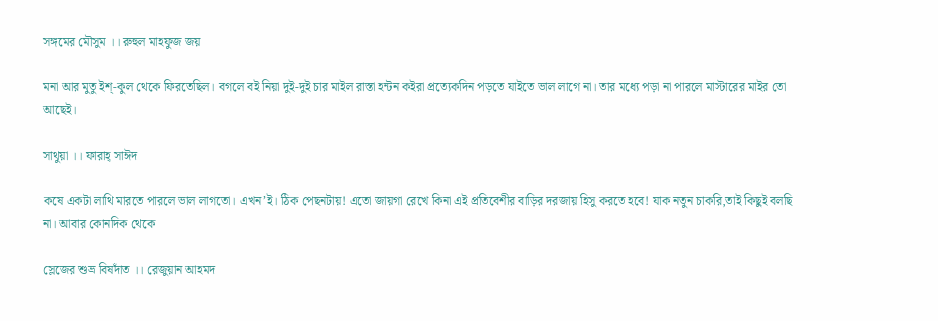সঙ্গমের মৌসুম ।। রুহুল মাহফুজ জয়

মনা আর মুতু ইশ্-কুল থেকে ফিরতেছিল। বগলে বই নিয়া দুই-দুই চার মাইল রাস্তা হন্টন কইরা প্রত্যেকদিন পড়তে যাইতে ভাল লাগে না। তার মধ্যে পড়া না পারলে মাস্টারের মাইর তো আছেই।

সাথুয়া ।। ফারাহ্ সাঈদ

কষে একটা লাথি মারতে পারলে ভাল লাগতো। এখন’ই। ঠিক পেছনটায়! এতো জায়গা রেখে কিনা এই প্রতিবেশীর বাড়ির দরজায় হিসু করতে হবে! যাক নতুন চাকরি,তাই কিছুই বলছি না। আবার কোনদিক থেকে

স্লেজের শুভ্র বিষদাঁত ।। রেজুয়ান আহমদ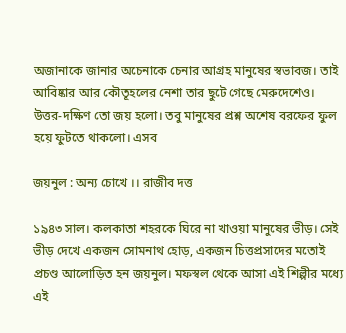অজানাকে জানার অচেনাকে চেনার আগ্রহ মানুষের স্বভাবজ। তাই আবিষ্কার আর কৌতূহলের নেশা তার ছুটে গেছে মেরুদেশেও। উত্তর-দক্ষিণ তো জয় হলো। তবু মানুষের প্রশ্ন অশেষ বরফের ফুল হয়ে ফুটতে থাকলো। এসব

জয়নুল : অন্য চোখে ।। রাজীব দত্ত

১৯৪৩ সাল। কলকাতা শহরকে ঘিরে না খাওয়া মানুষের ভীড়। সেই ভীড় দেখে একজন সোমনাথ হোড়, একজন চিত্তপ্রসাদের মতোই প্রচণ্ড আলোড়িত হন জয়নুল। মফস্বল থেকে আসা এই শিল্পীর মধ্যে এই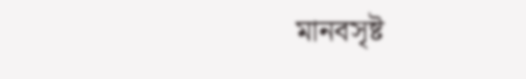মানবসৃষ্ট